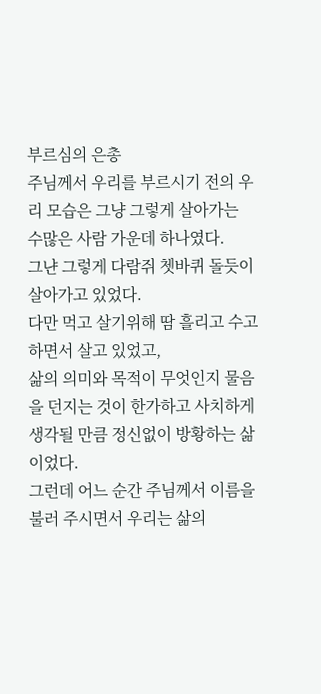부르심의 은총
주님께서 우리를 부르시기 전의 우리 모습은 그냥 그렇게 살아가는
수많은 사람 가운데 하나였다.
그냔 그렇게 다람쥐 쳇바퀴 돌듯이 살아가고 있었다.
다만 먹고 살기위해 땀 흘리고 수고하면서 살고 있었고,
삶의 의미와 목적이 무엇인지 물음을 던지는 것이 한가하고 사치하게
생각될 만큼 정신없이 방황하는 삶이었다.
그런데 어느 순간 주님께서 이름을 불러 주시면서 우리는 삶의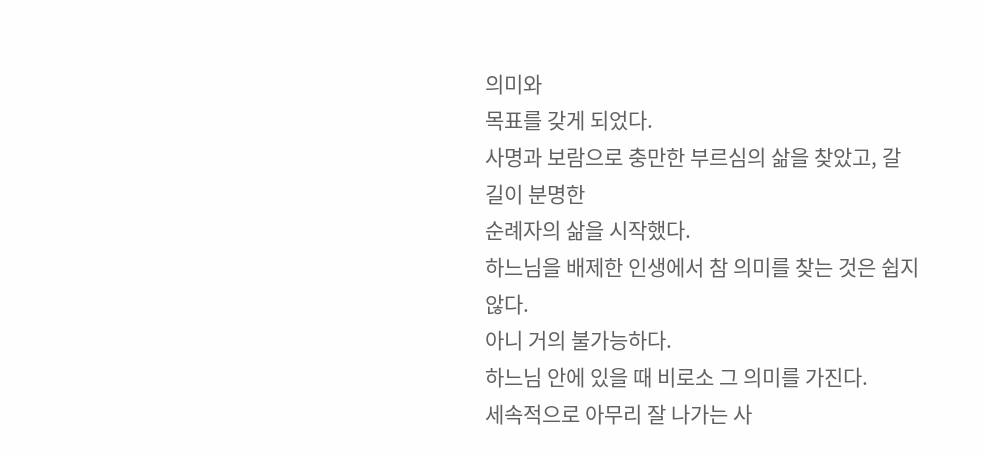의미와
목표를 갖게 되었다.
사명과 보람으로 충만한 부르심의 삶을 찾았고, 갈 길이 분명한
순례자의 삶을 시작했다.
하느님을 배제한 인생에서 참 의미를 찾는 것은 쉽지 않다.
아니 거의 불가능하다.
하느님 안에 있을 때 비로소 그 의미를 가진다.
세속적으로 아무리 잘 나가는 사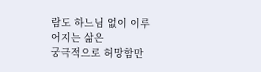람도 하느님 없이 이루어지는 삶은
궁극적으로 허망함만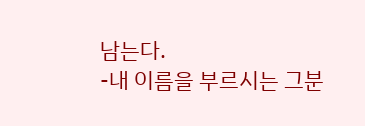남는다.
-내 이름을 부르시는 그분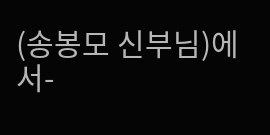(송봉모 신부님)에서-